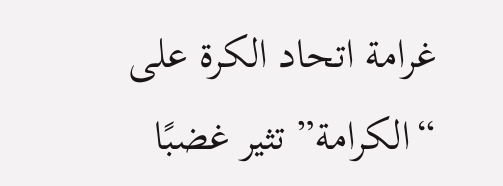غرامة اتحاد الكرة على “الكرامة” تثير غضبًا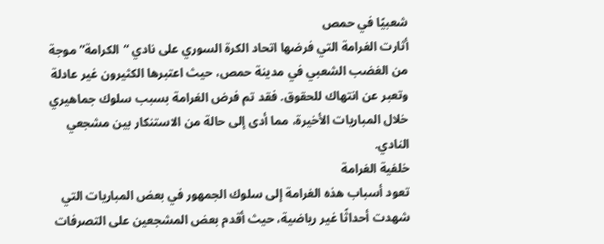شعبيًا في حمص
أثارت الغرامة التي فرضها اتحاد الكرة السوري على نادي “الكرامة” موجة من الغضب الشعبي في مدينة حمص، حيث اعتبرها الكثيرون غير عادلة وتعبر عن انتهاك للحقوق. فقد تم فرض الغرامة بسبب سلوك جماهيري خلال المباريات الأخيرة، مما أدى إلى حالة من الاستنكار بين مشجعي النادي.
خلفية الغرامة
تعود أسباب هذه الغرامة إلى سلوك الجمهور في بعض المباريات التي شهدت أحداثًا غير رياضية، حيث أقدم بعض المشجعين على التصرفات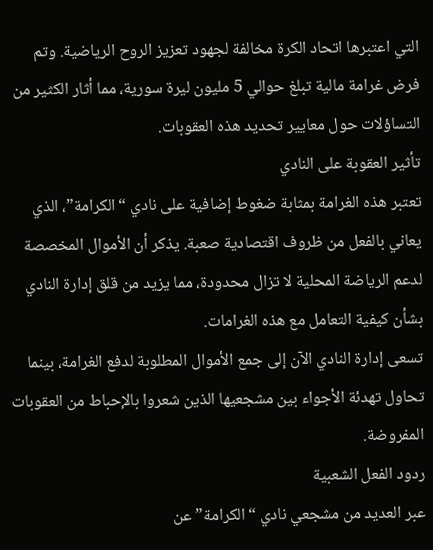التي اعتبرها اتحاد الكرة مخالفة لجهود تعزيز الروح الرياضية. وتم فرض غرامة مالية تبلغ حوالي 5 مليون ليرة سورية، مما أثار الكثير من التساؤلات حول معايير تحديد هذه العقوبات.
تأثير العقوبة على النادي
تعتبر هذه الغرامة بمثابة ضغوط إضافية على نادي “الكرامة”، الذي يعاني بالفعل من ظروف اقتصادية صعبة. يذكر أن الأموال المخصصة لدعم الرياضة المحلية لا تزال محدودة، مما يزيد من قلق إدارة النادي بشأن كيفية التعامل مع هذه الغرامات.
تسعى إدارة النادي الآن إلى جمع الأموال المطلوبة لدفع الغرامة، بينما تحاول تهدئة الأجواء بين مشجعيها الذين شعروا بالإحباط من العقوبات المفروضة.
ردود الفعل الشعبية
عبر العديد من مشجعي نادي “الكرامة” عن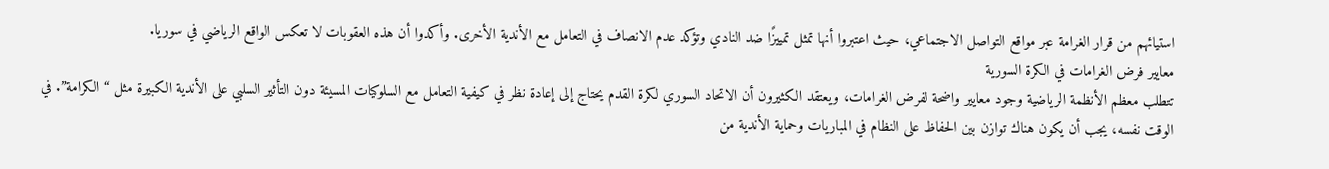استيائهم من قرار الغرامة عبر مواقع التواصل الاجتماعي، حيث اعتبروا أنها تمثل تمييزًا ضد النادي وتؤكد عدم الانصاف في التعامل مع الأندية الأخرى. وأكدوا أن هذه العقوبات لا تعكس الواقع الرياضي في سوريا.
معايير فرض الغرامات في الكرة السورية
تتطلب معظم الأنظمة الرياضية وجود معايير واضحة لفرض الغرامات، ويعتقد الكثيرون أن الاتحاد السوري لكرة القدم يحتاج إلى إعادة نظر في كيفية التعامل مع السلوكيات المسيئة دون التأثير السلبي على الأندية الكبيرة مثل “الكرامة”. في الوقت نفسه، يجب أن يكون هناك توازن بين الحفاظ على النظام في المباريات وحماية الأندية من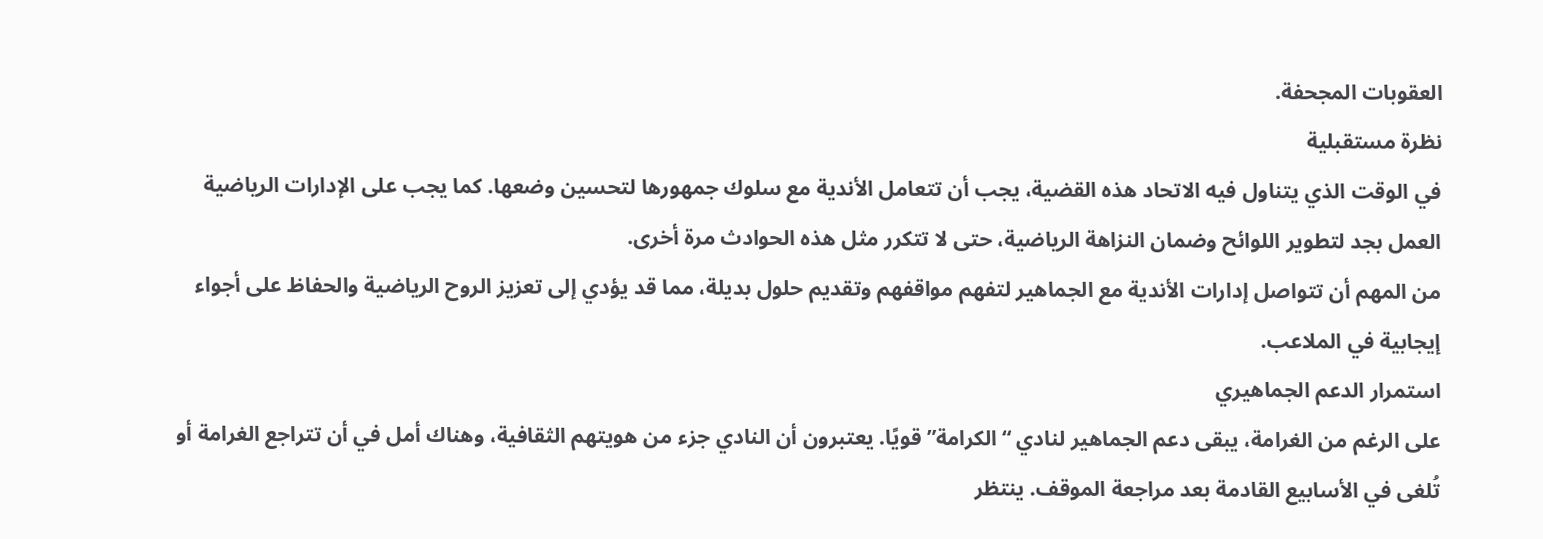العقوبات المجحفة.
نظرة مستقبلية
في الوقت الذي يتناول فيه الاتحاد هذه القضية، يجب أن تتعامل الأندية مع سلوك جمهورها لتحسين وضعها. كما يجب على الإدارات الرياضية العمل بجد لتطوير اللوائح وضمان النزاهة الرياضية، حتى لا تتكرر مثل هذه الحوادث مرة أخرى.
من المهم أن تتواصل إدارات الأندية مع الجماهير لتفهم مواقفهم وتقديم حلول بديلة، مما قد يؤدي إلى تعزيز الروح الرياضية والحفاظ على أجواء إيجابية في الملاعب.
استمرار الدعم الجماهيري
على الرغم من الغرامة، يبقى دعم الجماهير لنادي “الكرامة” قويًا. يعتبرون أن النادي جزء من هويتهم الثقافية، وهناك أمل في أن تتراجع الغرامة أو تُلغى في الأسابيع القادمة بعد مراجعة الموقف. ينتظر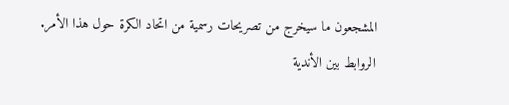المشجعون ما سيخرج من تصريحات رسمية من اتحاد الكرة حول هذا الأمر.
الروابط بين الأندية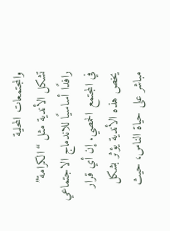والمجتمعات المحلية
تشكل الأندية مثل “الكرامة” رافدًا أساسيًا للاندماج الاجتماعي في المجتمع الحمصي. إن أي قرار يخص هذه الأندية يؤثر بشكل مباشر على حياة الناس، حيث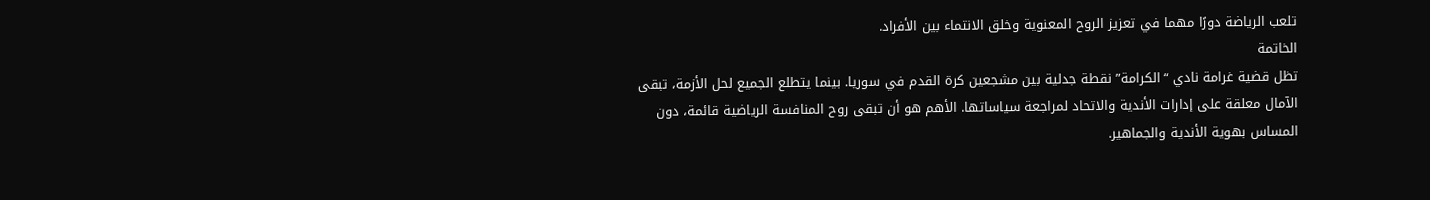تلعب الرياضة دورًا مهما في تعزيز الروح المعنوية وخلق الانتماء بين الأفراد.
الخاتمة
تظل قضية غرامة نادي “الكرامة” نقطة جدلية بين مشجعين كرة القدم في سوريا. بينما يتطلع الجميع لحل الأزمة، تبقى الآمال معلقة على إدارات الأندية والاتحاد لمراجعة سياساتها. الأهم هو أن تبقى روح المنافسة الرياضية قائمة، دون المساس بهوية الأندية والجماهير.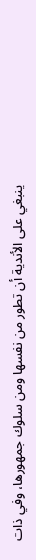ينبغي على الأندية أن تطور من نفسها ومن سلوك جمهورها، وفي ذات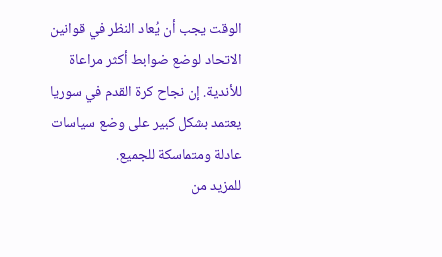الوقت يجب أن يُعاد النظر في قوانين الاتحاد لوضع ضوابط أكثر مراعاة للأندية. إن نجاح كرة القدم في سوريا يعتمد بشكل كبير على وضع سياسات عادلة ومتماسكة للجميع.
للمزيد من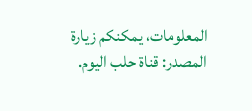المعلومات، يمكنكم زيارة المصدر: قناة حلب اليوم.